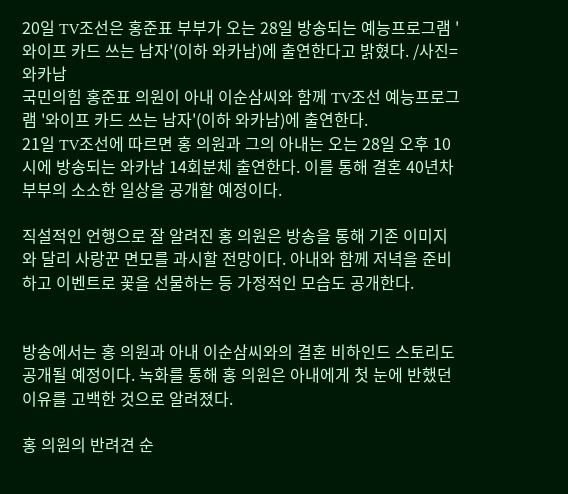20일 TV조선은 홍준표 부부가 오는 28일 방송되는 예능프로그램 '와이프 카드 쓰는 남자'(이하 와카남)에 출연한다고 밝혔다. /사진=와카남
국민의힘 홍준표 의원이 아내 이순삼씨와 함께 TV조선 예능프로그램 '와이프 카드 쓰는 남자'(이하 와카남)에 출연한다.
21일 TV조선에 따르면 홍 의원과 그의 아내는 오는 28일 오후 10시에 방송되는 와카남 14회분체 출연한다. 이를 통해 결혼 40년차 부부의 소소한 일상을 공개할 예정이다.

직설적인 언행으로 잘 알려진 홍 의원은 방송을 통해 기존 이미지와 달리 사랑꾼 면모를 과시할 전망이다. 아내와 함께 저녁을 준비하고 이벤트로 꽃을 선물하는 등 가정적인 모습도 공개한다.


방송에서는 홍 의원과 아내 이순삼씨와의 결혼 비하인드 스토리도 공개될 예정이다. 녹화를 통해 홍 의원은 아내에게 첫 눈에 반했던 이유를 고백한 것으로 알려졌다.

홍 의원의 반려견 순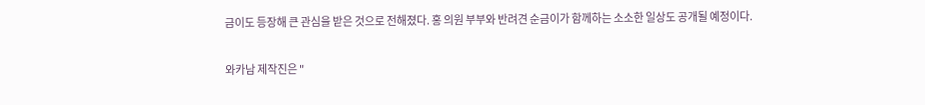금이도 등장해 큰 관심을 받은 것으로 전해졌다. 홍 의원 부부와 반려견 순금이가 함께하는 소소한 일상도 공개될 예정이다.

와카남 제작진은 "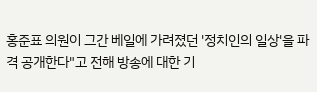홍준표 의원이 그간 베일에 가려졌던 '정치인의 일상'을 파격 공개한다"고 전해 방송에 대한 기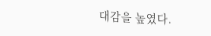대감을 높였다.